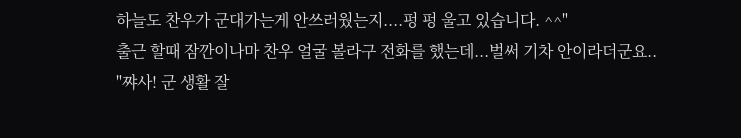하늘도 찬우가 군대가는게 안쓰러웠는지....펑 펑 울고 있습니다. ^^"
출근 할때 잠깐이나마 찬우 얼굴 볼라구 전화를 했는데...벌써 기차 안이라더군요..
"쨔사! 군 생활 잘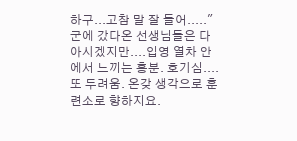하구...고참 말 잘 들어....."
군에 갔다온 선생님들은 다 아시겠지만....입영 열차 안에서 느끼는 흥분. 호기심....또 두려움. 온갖 생각으로 훈련소로 향하지요.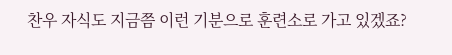찬우 자식도 지금쯤 이런 기분으로 훈련소로 가고 있겠죠?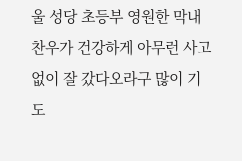울 성당 초등부 영원한 막내 찬우가 건강하게 아무런 사고 없이 잘 갔다오라구 많이 기도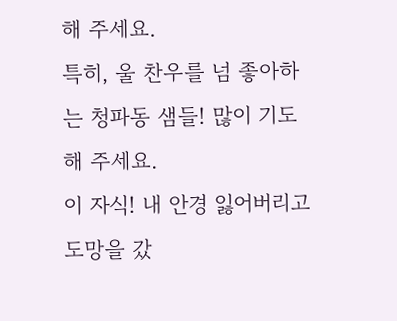해 주세요.
특히, 울 찬우를 넘 좋아하는 청파동 샘들! 많이 기도 해 주세요.
이 자식! 내 안경 잃어버리고 도망을 갔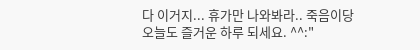다 이거지... 휴가만 나와봐라.. 죽음이당
오늘도 즐거운 하루 되세요. ^^:"